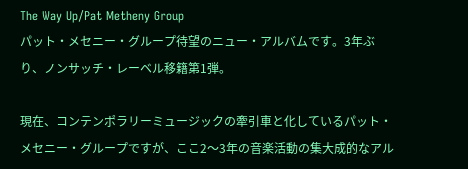The Way Up/Pat Metheny Group
パット・メセニー・グループ待望のニュー・アルバムです。3年ぶり、ノンサッチ・レーベル移籍第1弾。

現在、コンテンポラリーミュージックの牽引車と化しているパット・メセニー・グループですが、ここ2〜3年の音楽活動の集大成的なアル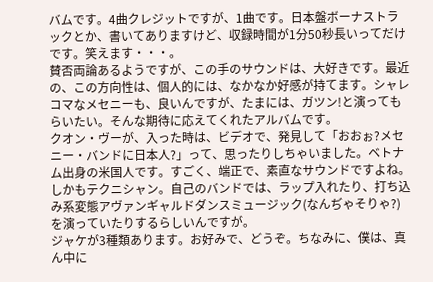バムです。4曲クレジットですが、1曲です。日本盤ボーナストラックとか、書いてありますけど、収録時間が1分50秒長いってだけです。笑えます・・・。
賛否両論あるようですが、この手のサウンドは、大好きです。最近の、この方向性は、個人的には、なかなか好感が持てます。シャレコマなメセニーも、良いんですが、たまには、ガツン!と演ってもらいたい。そんな期待に応えてくれたアルバムです。
クオン・ヴーが、入った時は、ビデオで、発見して「おおぉ?メセニー・バンドに日本人?」って、思ったりしちゃいました。ベトナム出身の米国人です。すごく、端正で、素直なサウンドですよね。しかもテクニシャン。自己のバンドでは、ラップ入れたり、打ち込み系変態アヴァンギャルドダンスミュージック(なんぢゃそりゃ?)を演っていたりするらしいんですが。
ジャケが3種類あります。お好みで、どうぞ。ちなみに、僕は、真ん中に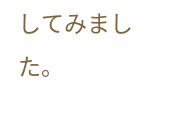してみました。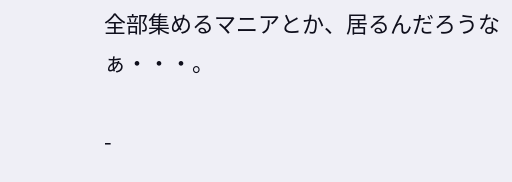全部集めるマニアとか、居るんだろうなぁ・・・。

-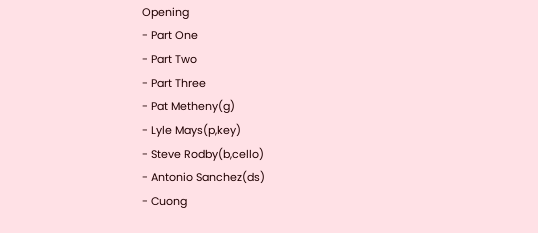Opening
- Part One
- Part Two
- Part Three
- Pat Metheny(g)
- Lyle Mays(p,key)
- Steve Rodby(b,cello)
- Antonio Sanchez(ds)
- Cuong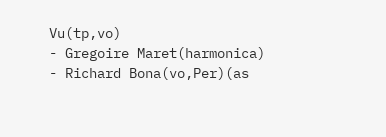Vu(tp,vo)
- Gregoire Maret(harmonica)
- Richard Bona(vo,Per)(as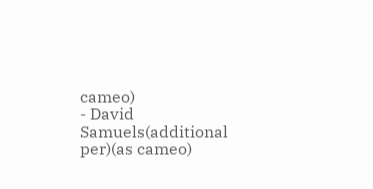cameo)
- David Samuels(additional per)(as cameo)